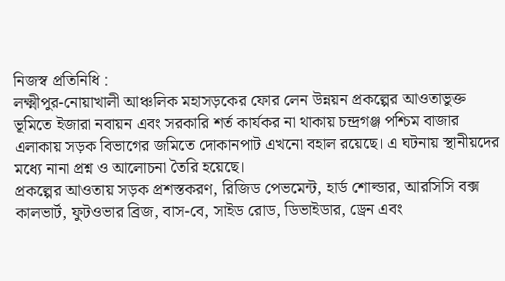নিজস্ব প্রতিনিধি :
লক্ষ্মীপুর-নোয়াখালী আঞ্চলিক মহাসড়কের ফোর লেন উন্নয়ন প্রকল্পের আওতাভুক্ত ভূমিতে ইজারা নবায়ন এবং সরকারি শর্ত কার্যকর না থাকায় চন্দ্রগঞ্জ পশ্চিম বাজার এলাকায় সড়ক বিভাগের জমিতে দোকানপাট এখনো বহাল রয়েছে। এ ঘটনায় স্থানীয়দের মধ্যে নানা প্রশ্ন ও আলোচনা তৈরি হয়েছে।
প্রকল্পের আওতায় সড়ক প্রশস্তকরণ, রিজিড পেভমেন্ট, হার্ড শোল্ডার, আরসিসি বক্স কালভার্ট, ফুটওভার ব্রিজ, বাস-বে, সাইড রোড, ডিভাইডার, ড্রেন এবং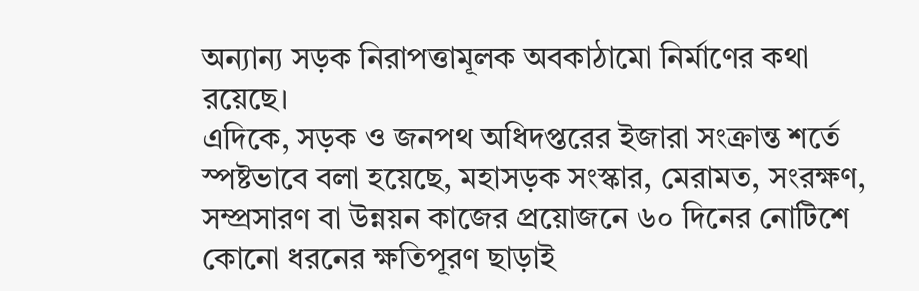অন্যান্য সড়ক নিরাপত্তামূলক অবকাঠামো নির্মাণের কথা রয়েছে।
এদিকে, সড়ক ও জনপথ অধিদপ্তরের ইজারা সংক্রান্ত শর্তে স্পষ্টভাবে বলা হয়েছে, মহাসড়ক সংস্কার, মেরামত, সংরক্ষণ, সম্প্রসারণ বা উন্নয়ন কাজের প্রয়োজনে ৬০ দিনের নোটিশে কোনো ধরনের ক্ষতিপূরণ ছাড়াই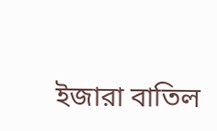ইজারা বাতিল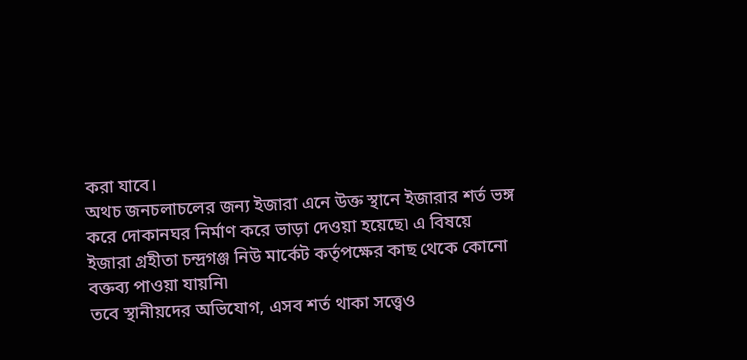করা যাবে।
অথচ জনচলাচলের জন্য ইজারা এনে উক্ত স্থানে ইজারার শর্ত ভঙ্গ করে দোকানঘর নির্মাণ করে ভাড়া দেওয়া হয়েছে৷ এ বিষয়ে ইজারা গ্রহীতা চন্দ্রগঞ্জ নিউ মার্কেট কর্তৃপক্ষের কাছ থেকে কোনো বক্তব্য পাওয়া যায়নি৷
তবে স্থানীয়দের অভিযোগ, এসব শর্ত থাকা সত্ত্বেও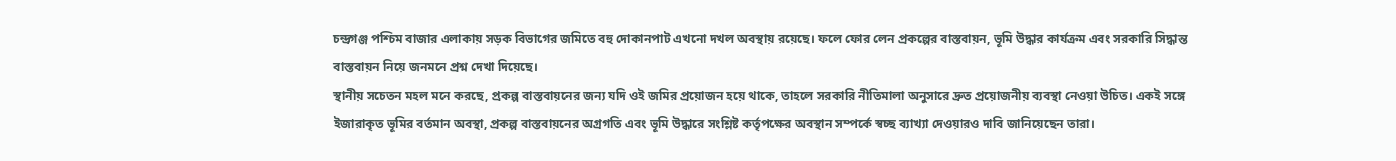চন্দ্রগঞ্জ পশ্চিম বাজার এলাকায় সড়ক বিভাগের জমিতে বহু দোকানপাট এখনো দখল অবস্থায় রয়েছে। ফলে ফোর লেন প্রকল্পের বাস্তবায়ন, ভূমি উদ্ধার কার্যক্রম এবং সরকারি সিদ্ধান্ত বাস্তবায়ন নিয়ে জনমনে প্রশ্ন দেখা দিয়েছে।
স্থানীয় সচেতন মহল মনে করছে, প্রকল্প বাস্তবায়নের জন্য যদি ওই জমির প্রয়োজন হয়ে থাকে, তাহলে সরকারি নীতিমালা অনুসারে দ্রুত প্রয়োজনীয় ব্যবস্থা নেওয়া উচিত। একই সঙ্গে ইজারাকৃত ভূমির বর্তমান অবস্থা, প্রকল্প বাস্তবায়নের অগ্রগতি এবং ভূমি উদ্ধারে সংশ্লিষ্ট কর্তৃপক্ষের অবস্থান সম্পর্কে স্বচ্ছ ব্যাখ্যা দেওয়ারও দাবি জানিয়েছেন তারা।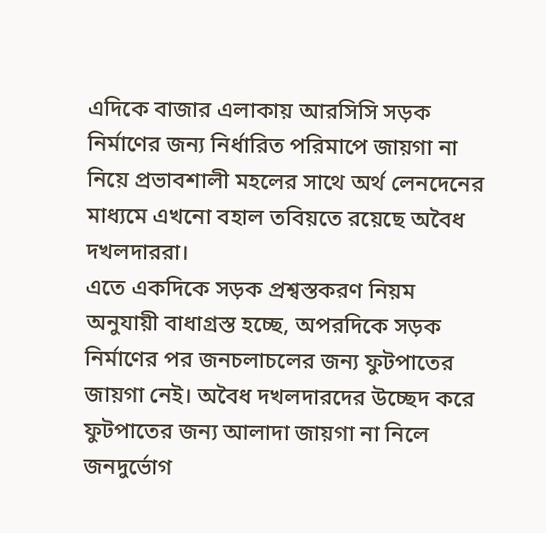এদিকে বাজার এলাকায় আরসিসি সড়ক নির্মাণের জন্য নির্ধারিত পরিমাপে জায়গা না নিয়ে প্রভাবশালী মহলের সাথে অর্থ লেনদেনের মাধ্যমে এখনো বহাল তবিয়তে রয়েছে অবৈধ দখলদাররা।
এতে একদিকে সড়ক প্রশ্বস্তকরণ নিয়ম অনুযায়ী বাধাগ্রস্ত হচ্ছে, অপরদিকে সড়ক নির্মাণের পর জনচলাচলের জন্য ফুটপাতের জায়গা নেই। অবৈধ দখলদারদের উচ্ছেদ করে ফুটপাতের জন্য আলাদা জায়গা না নিলে জনদুর্ভোগ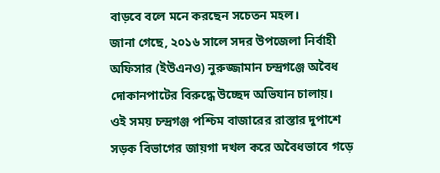বাড়বে বলে মনে করছেন সচেতন মহল।
জানা গেছে, ২০১৬ সালে সদর উপজেলা নির্বাহী অফিসার (ইউএনও) নুরুজ্জামান চন্দ্রগঞ্জে অবৈধ দোকানপাটের বিরুদ্ধে উচ্ছেদ অভিযান চালায়।
ওই সময় চন্দ্রগঞ্জ পশ্চিম বাজারের রাস্তার দুপাশে সড়ক বিভাগের জায়গা দখল করে অবৈধভাবে গড়ে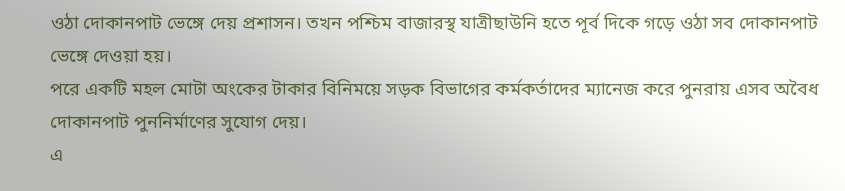ওঠা দোকানপাট ভেঙ্গে দেয় প্রশাসন। তখন পশ্চিম বাজারস্থ যাত্রীছাউনি হতে পূর্ব দিকে গড়ে ওঠা সব দোকানপাট ভেঙ্গে দেওয়া হয়।
পরে একটি মহল মোটা অংকের টাকার বিনিময়ে সড়ক বিভাগের কর্মকর্তাদের ম্যানেজ করে পুনরায় এসব অবৈধ দোকানপাট পুননির্মাণের সুযোগ দেয়।
এ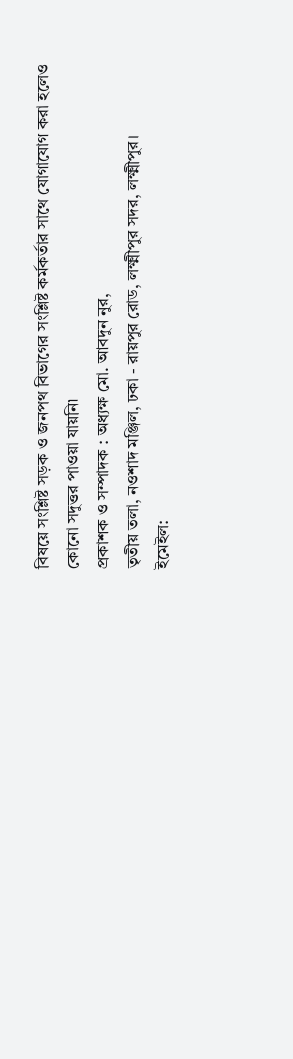বিষয়ে সংশ্লিষ্ট সড়ক ও জনপথ বিভাগের সংশ্লিষ্ট কর্মকর্তার সাথে যোগাযোগ করা হলেও কোনো সদুত্তর পাওয়া যায়নি৷
প্রকাশক ও সম্পাদক : অধ্যক্ষ মো. আবদুন নুর,
তৃতীয় তলা, নওশাদ মঞ্জিল, ঢকা - রায়পুর রোড, লক্ষ্মীপুর সদর, লক্ষ্মীপুর।
ইমেইল: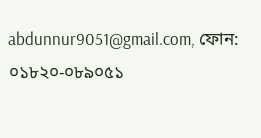abdunnur9051@gmail.com, ফোন: ০১৮২০-০৮৯০৫১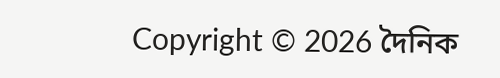Copyright © 2026 দৈনিক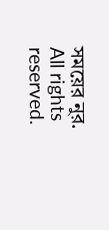সময়ের নুর. All rights reserved.